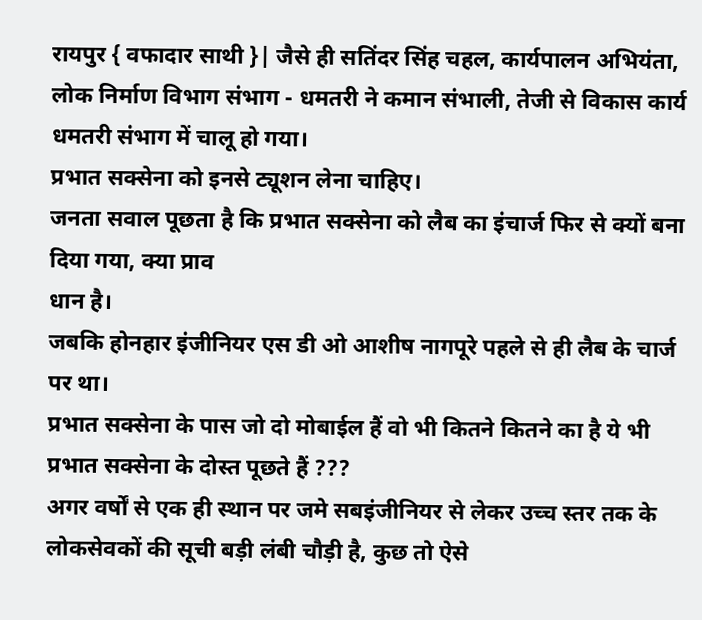रायपुर { वफादार साथी }| जैसे ही सतिंदर सिंह चहल, कार्यपालन अभियंता, लोक निर्माण विभाग संभाग - धमतरी ने कमान संभाली, तेजी से विकास कार्य धमतरी संभाग में चालू हो गया।
प्रभात सक्सेना को इनसे ट्यूशन लेना चाहिए।
जनता सवाल पूछता है कि प्रभात सक्सेना को लैब का इंचार्ज फिर से क्यों बना दिया गया, क्या प्राव
धान है।
जबकि होनहार इंजीनियर एस डी ओ आशीष नागपूरे पहले से ही लैब के चार्ज पर था।
प्रभात सक्सेना के पास जो दो मोबाईल हैं वो भी कितने कितने का है ये भी प्रभात सक्सेना के दोस्त पूछते हैं ???
अगर वर्षों से एक ही स्थान पर जमे सबइंजीनियर से लेकर उच्च स्तर तक के लोकसेवकों की सूची बड़ी लंबी चौड़ी है, कुछ तो ऐसे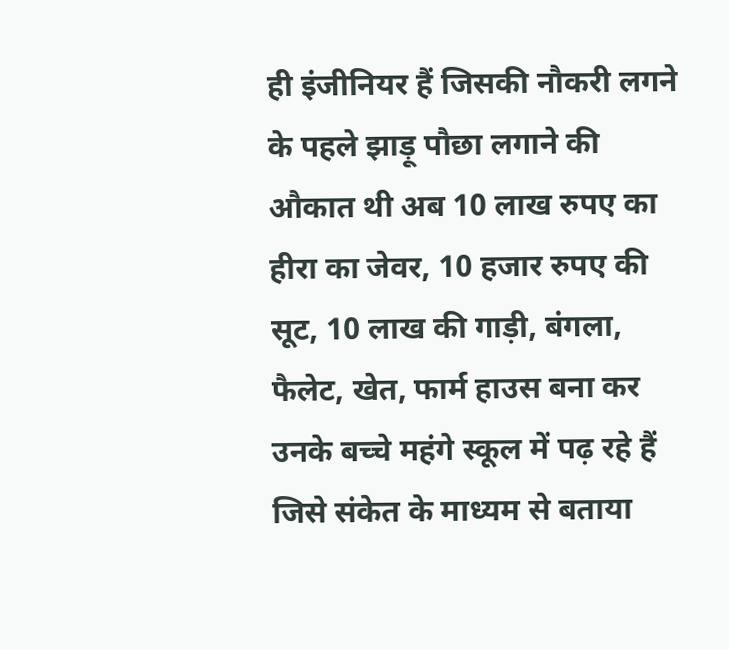ही इंजीनियर हैं जिसकी नौकरी लगने के पहले झाड़ू पौछा लगाने की औकात थी अब 10 लाख रुपए का हीरा का जेवर, 10 हजार रुपए की सूट, 10 लाख की गाड़ी, बंगला, फैलेट, खेत, फार्म हाउस बना कर उनके बच्चे महंगे स्कूल में पढ़ रहे हैं जिसे संकेत के माध्यम से बताया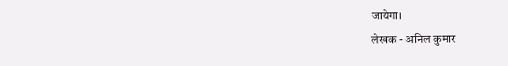जायेगा।
लेखक - अनिल कुमार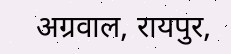अग्रवाल, रायपुर,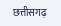छत्तीसगढ़